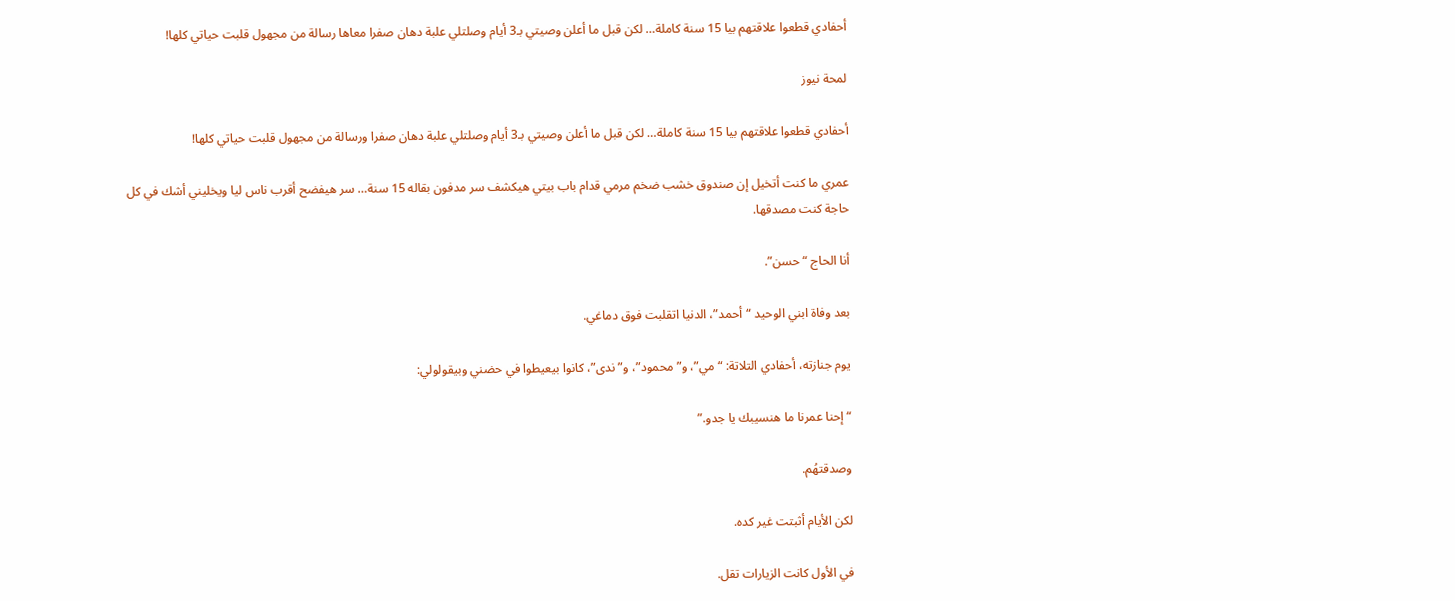أحفادي قطعوا علاقتهم بيا 15 سنة كاملة… لكن قبل ما أعلن وصيتي بـ3 أيام وصلتلي علبة دهان صفرا معاها رسالة من مجهول قلبت حياتي كلها!

لمحة نيوز

أحفادي قطعوا علاقتهم بيا 15 سنة كاملة… لكن قبل ما أعلن وصيتي بـ3 أيام وصلتلي علبة دهان صفرا ورسالة من مجهول قلبت حياتي كلها!

عمري ما كنت أتخيل إن صندوق خشب ضخم مرمي قدام باب بيتي هيكشف سر مدفون بقاله 15 سنة… سر هيفضح أقرب ناس ليا ويخليني أشك في كل حاجة كنت مصدقها.

أنا الحاج “حسن”.

بعد وفاة ابني الوحيد “أحمد”، الدنيا اتقلبت فوق دماغي.

يوم جنازته، أحفادي التلاتة: “مي”، و”محمود”، و”ندى”، كانوا بيعيطوا في حضني وبيقولولي:

“إحنا عمرنا ما هنسيبك يا جدو.”

وصدقتهُم.

لكن الأيام أثبتت غير كده.

في الأول كانت الزيارات تقل.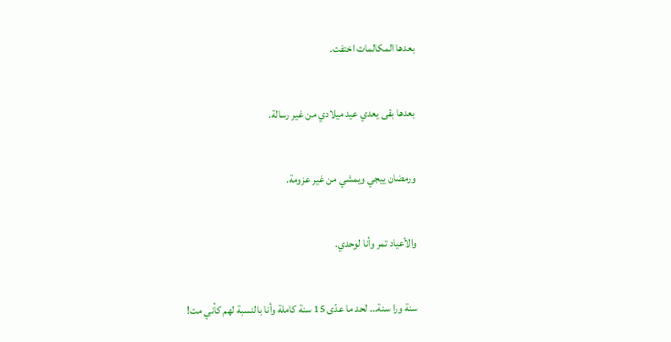بعدها المكالمات اختفت.

بعدها بقى يعدي عيد ميلادي من غير رسالة.

ورمضان ييجي ويمشي من غير عزومة.

والأعياد تمر وأنا لوحدي.

سنة ورا سنة… لحد ما عدّى 15 سنة كاملة وأنا بالنسبة لهم كأني مت!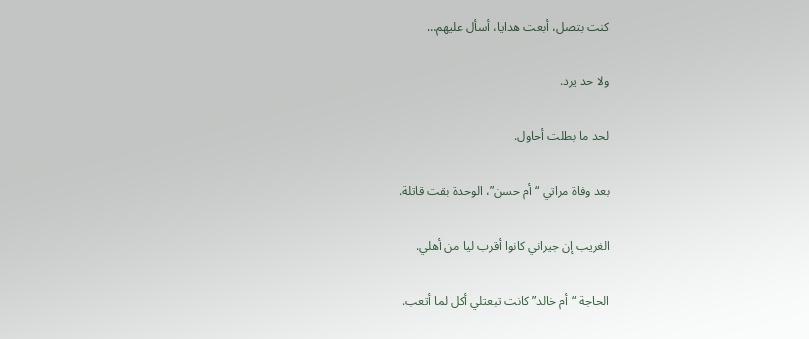كنت بتصل، أبعت هدايا، أسأل عليهم…

ولا حد يرد.

لحد ما بطلت أحاول.

بعد وفاة مراتي “أم حسن”، الوحدة بقت قاتلة.

الغريب إن جيراني كانوا أقرب ليا من أهلي.

الحاجة “أم خالد” كانت تبعتلي أكل لما أتعب.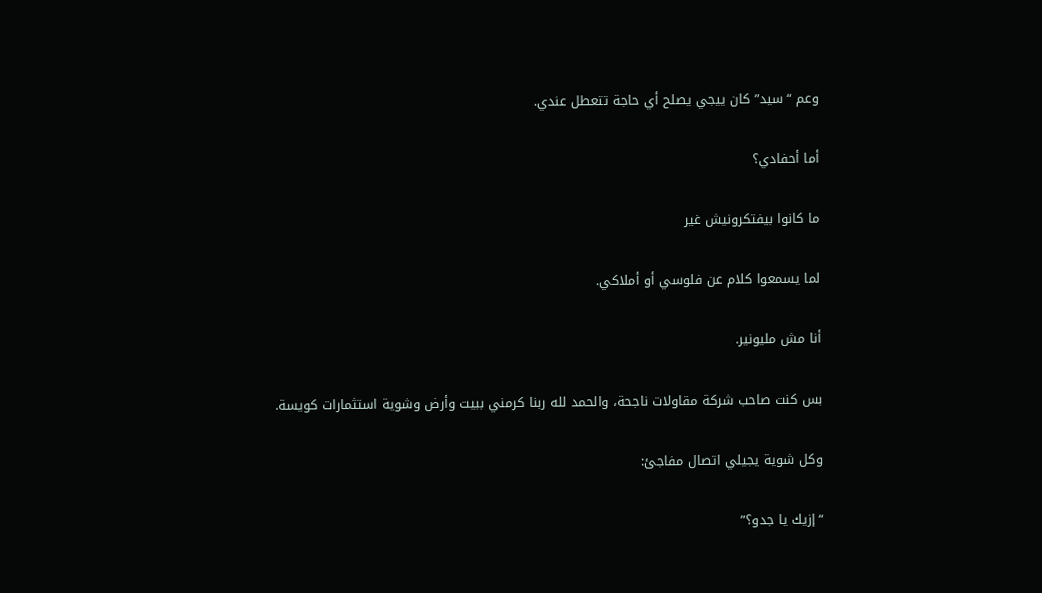وعم “سيد” كان ييجي يصلح أي حاجة تتعطل عندي.

أما أحفادي؟

ما كانوا بيفتكرونيش غير

لما يسمعوا كلام عن فلوسي أو أملاكي.

أنا مش مليونير.

بس كنت صاحب شركة مقاولات ناجحة، والحمد لله ربنا كرمني ببيت وأرض وشوية استثمارات كويسة.

وكل شوية يجيلي اتصال مفاجئ:

“إزيك يا جدو؟”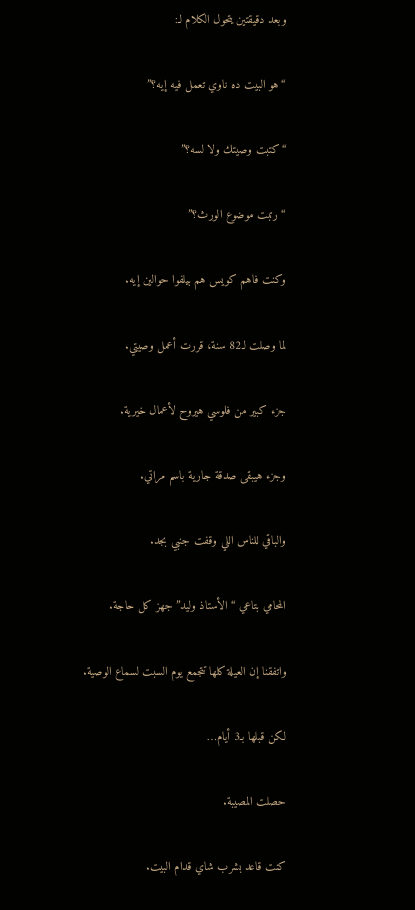وبعد دقيقتين يتحول الكلام لـ:

“هو البيت ده ناوي تعمل فيه إيه؟”

“كتبت وصيتك ولا لسه؟”

“رتبت موضوع الورث؟”

وكنت فاهم كويس هم بيلفوا حوالين إيه.

لما وصلت لـ82 سنة، قررت أعمل وصيتي.

جزء كبير من فلوسي هيروح لأعمال خيرية.

وجزء هيبقى صدقة جارية باسم مراتي.

والباقي للناس اللي وقفت جنبي بجد.

المحامي بتاعي “الأستاذ وليد” جهز كل حاجة.

واتفقنا إن العيلة كلها تتجمع يوم السبت لسماع الوصية.

لكن قبلها بـ3 أيام…

حصلت المصيبة.

كنت قاعد بشرب شاي قدام البيت.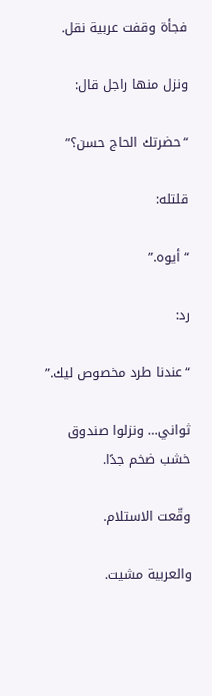فجأة وقفت عربية نقل.

ونزل منها راجل قال:

“حضرتك الحاج حسن؟”

قلتله:

“أيوه.”

رد:

“عندنا طرد مخصوص ليك.”

ثواني… ونزلوا صندوق خشب ضخم جدًا.

وقّعت الاستلام.

والعربية مشيت.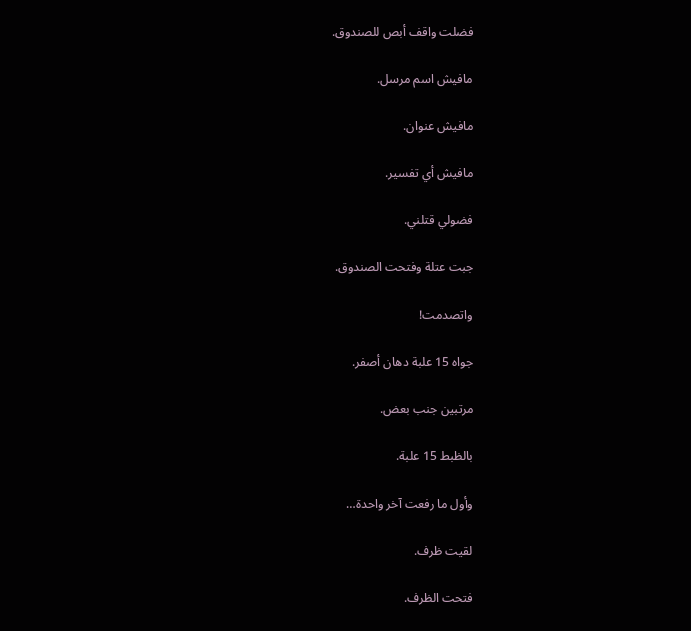فضلت واقف أبص للصندوق.

مافيش اسم مرسل.

مافيش عنوان.

مافيش أي تفسير.

فضولي قتلني.

جبت عتلة وفتحت الصندوق.

واتصدمت!

جواه 15 علبة دهان أصفر.

مرتبين جنب بعض.

بالظبط 15 علبة.

وأول ما رفعت آخر واحدة…

لقيت ظرف.

فتحت الظرف.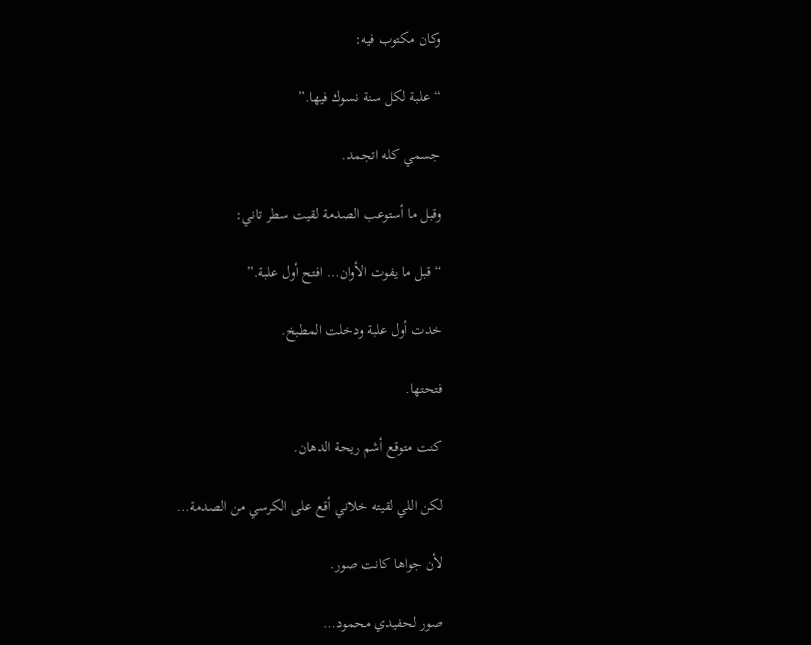وكان مكتوب فيه:

“علبة لكل سنة نسوك فيها.”

جسمي كله اتجمد.

وقبل ما أستوعب الصدمة لقيت سطر تاني:

“قبل ما يفوت الأوان… افتح أول علبة.”

خدت أول علبة ودخلت المطبخ.

فتحتها.

كنت متوقع أشم ريحة الدهان.

لكن اللي لقيته خلاني أقع على الكرسي من الصدمة…

لأن جواها كانت صور.

صور لحفيدي محمود…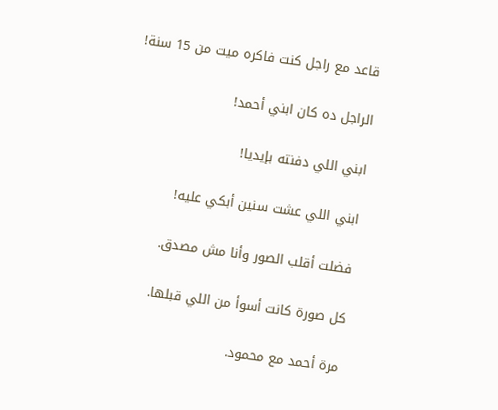قاعد مع راجل كنت فاكره ميت من 15 سنة!

الراجل ده كان ابني أحمد!

ابني اللي دفنته بإيديا!

ابني اللي عشت سنين أبكي عليه!

فضلت أقلب الصور وأنا مش مصدق.

كل صورة كانت أسوأ من اللي قبلها.

مرة أحمد مع محمود.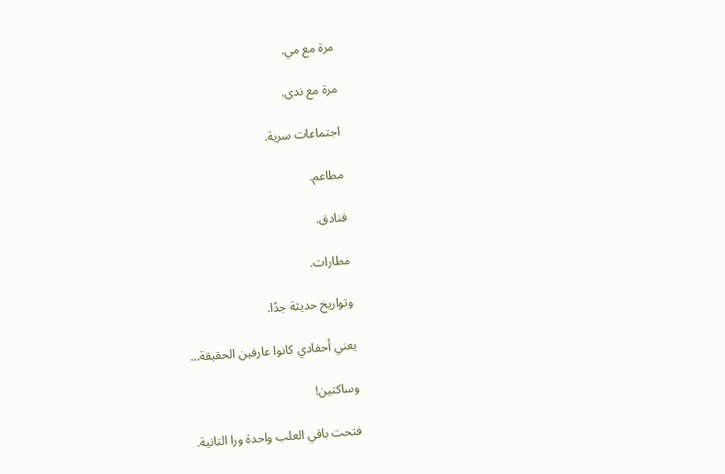مرة مع مي.

مرة مع ندى.

اجتماعات سرية.

مطاعم.

فنادق.

مطارات.

وتواريخ حديثة جدًا.

يعني أحفادي كانوا عارفين الحقيقة…

وساكتين!

فتحت باقي العلب واحدة ورا التانية.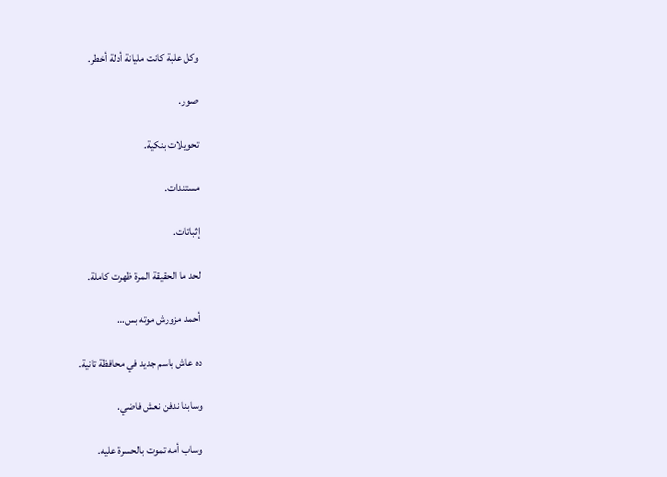وكل علبة كانت مليانة أدلة أخطر.

صور.

تحويلات بنكية.

مستندات.

إثباتات.

لحد ما الحقيقة المرة ظهرت كاملة.

أحمد مزورش موته بس…

ده عاش باسم جديد في محافظة تانية.

وسابنا ندفن نعش فاضي.

وساب أمه تموت بالحسرة عليه.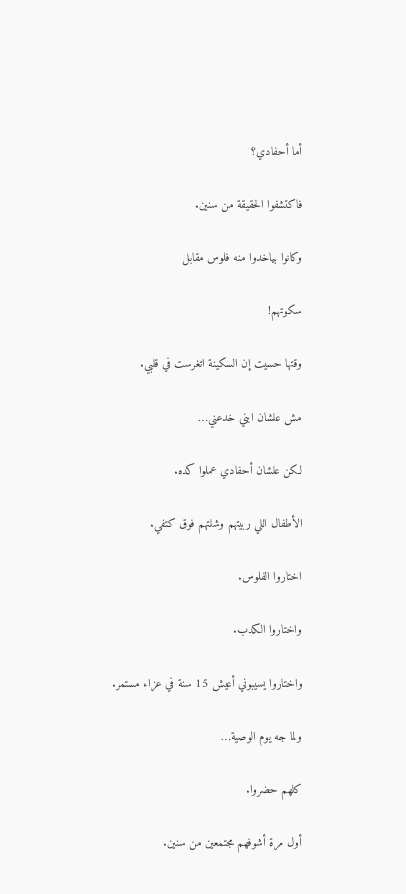أما أحفادي؟

فاكتشفوا الحقيقة من سنين.

وكانوا بياخدوا منه فلوس مقابل

سكوتهم!

وقتها حسيت إن السكينة اتغرست في قلبي.

مش علشان ابني خدعني…

لكن علشان أحفادي عملوا كده.

الأطفال اللي ربيتهم وشلتهم فوق كتفي.

اختاروا الفلوس.

واختاروا الكدب.

واختاروا يسيبوني أعيش 15 سنة في عزاء مستمر.

ولما جه يوم الوصية…

كلهم حضروا.

أول مرة أشوفهم مجتمعين من سنين.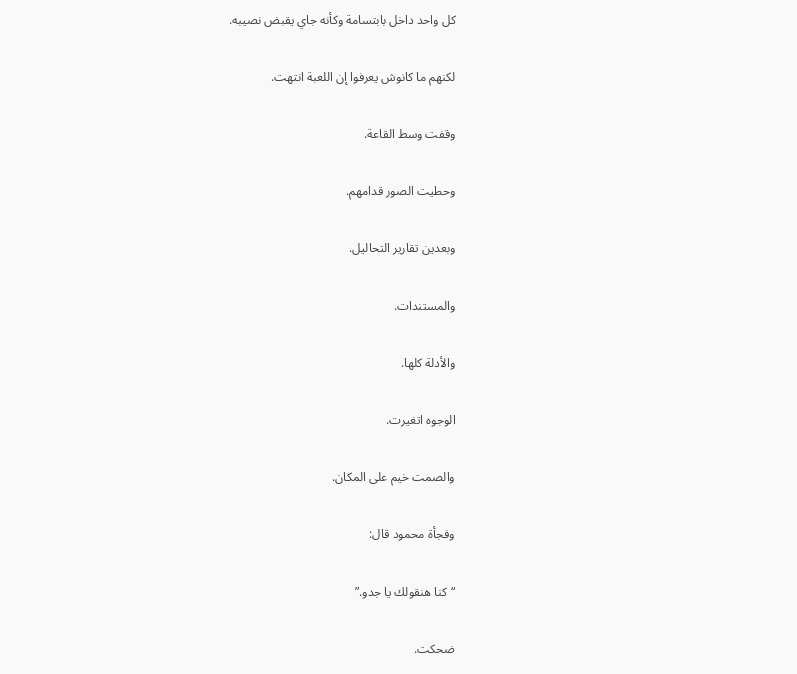كل واحد داخل بابتسامة وكأنه جاي يقبض نصيبه.

لكنهم ما كانوش يعرفوا إن اللعبة انتهت.

وقفت وسط القاعة.

وحطيت الصور قدامهم.

وبعدين تقارير التحاليل.

والمستندات.

والأدلة كلها.

الوجوه اتغيرت.

والصمت خيم على المكان.

وفجأة محمود قال:

“كنا هنقولك يا جدو.”

ضحكت.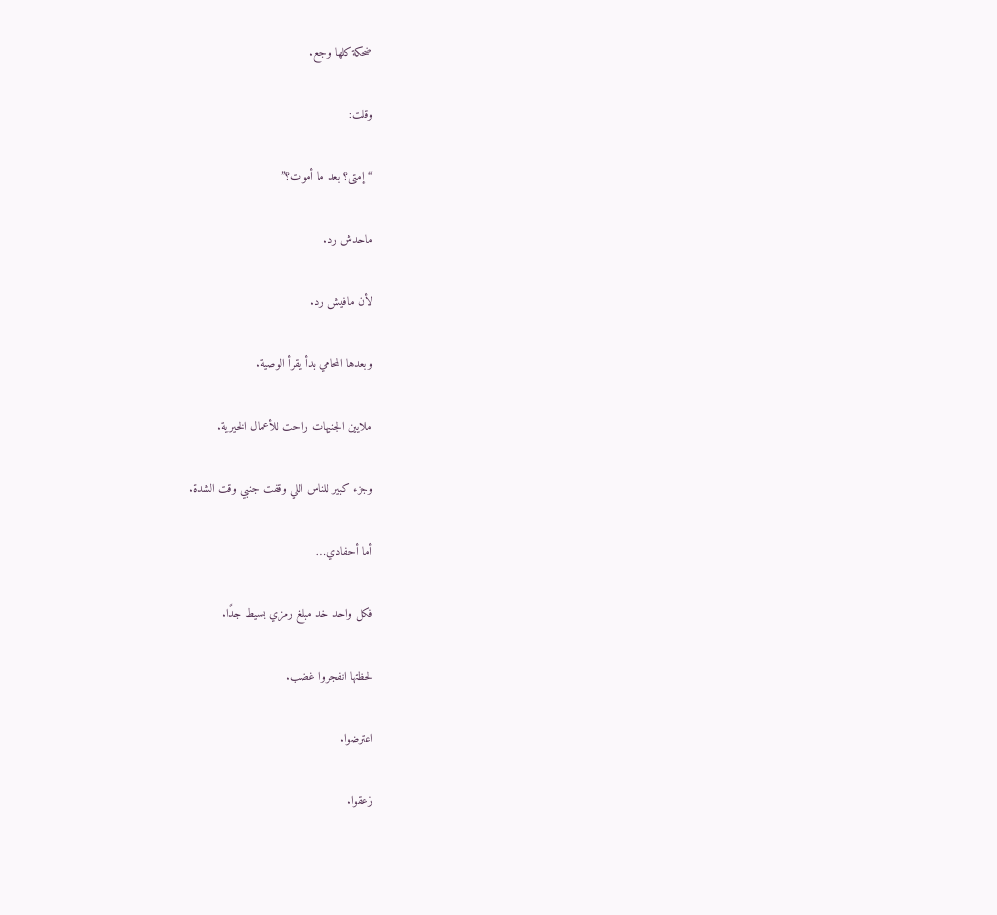ضحكة كلها وجع.

وقلت:

“إمتى؟ بعد ما أموت؟”

ماحدش رد.

لأن مافيش رد.

وبعدها المحامي بدأ يقرأ الوصية.

ملايين الجنيهات راحت للأعمال الخيرية.

وجزء كبير للناس اللي وقفت جنبي وقت الشدة.

أما أحفادي…

فكل واحد خد مبلغ رمزي بسيط جدًا.

لحظتها انفجروا غضب.

اعترضوا.

زعقوا.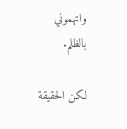واتهموني بالظلم.

لكن الحقيقة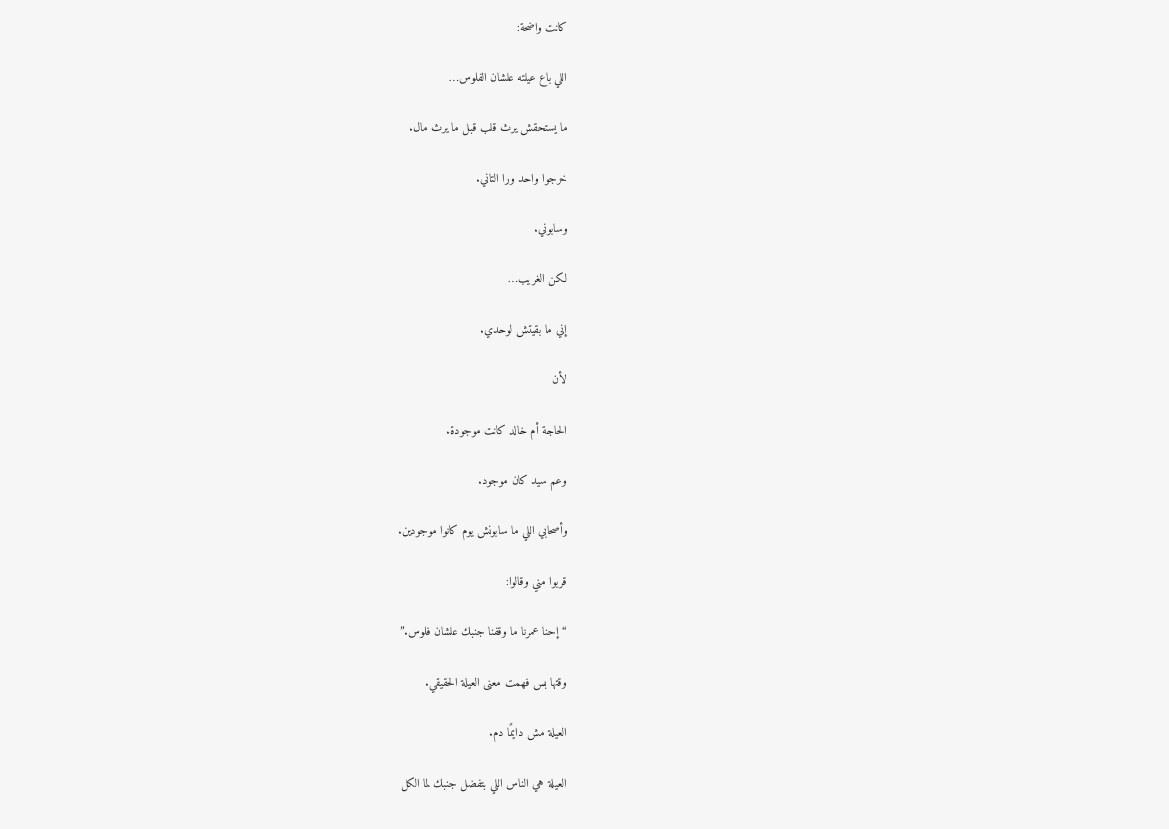كانت واضحة:

اللي باع عيلته علشان الفلوس…

ما يستحقش يرث قلب قبل ما يرث مال.

خرجوا واحد ورا التاني.

وسابوني.

لكن الغريب…

إني ما بقيتش لوحدي.

لأن

الحاجة أم خالد كانت موجودة.

وعم سيد كان موجود.

وأصحابي اللي ما سابونش يوم كانوا موجودين.

قربوا مني وقالوا:

“إحنا عمرنا ما وقفنا جنبك علشان فلوس.”

وقتها بس فهمت معنى العيلة الحقيقي.

العيلة مش دايمًا دم.

العيلة هي الناس اللي بتفضل جنبك لما الكل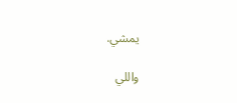يمشي.

واللي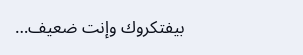بيفتكروك وإنت ضعيف…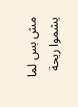مش بس لما يشموا ريحة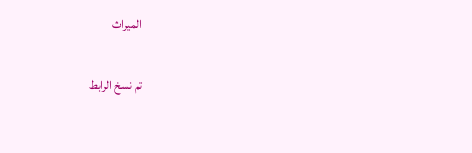الميراث

تم نسخ الرابط